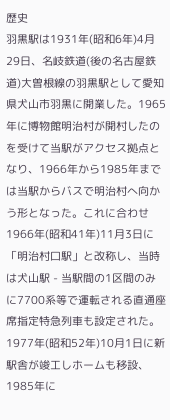歴史
羽黒駅は1931年(昭和6年)4月29日、名岐鉄道(後の名古屋鉄道)大曽根線の羽黒駅として愛知県犬山市羽黒に開業した。1965年に博物館明治村が開村したのを受けて当駅がアクセス拠点となり、1966年から1985年までは当駅からバスで明治村へ向かう形となった。これに合わせ1966年(昭和41年)11月3日に「明治村口駅」と改称し、当時は犬山駅 - 当駅間の1区間のみに7700系等で運転される直通座席指定特急列車も設定された。1977年(昭和52年)10月1日に新駅舎が竣工しホームも移設、1985年に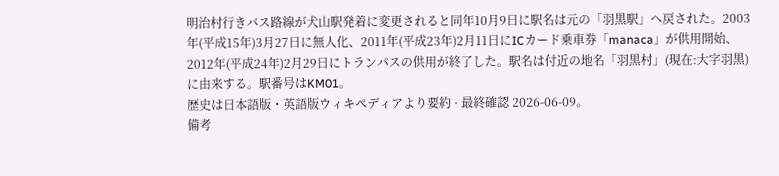明治村行きバス路線が犬山駅発着に変更されると同年10月9日に駅名は元の「羽黒駅」へ戻された。2003年(平成15年)3月27日に無人化、2011年(平成23年)2月11日にICカード乗車券「manaca」が供用開始、2012年(平成24年)2月29日にトランパスの供用が終了した。駅名は付近の地名「羽黒村」(現在:大字羽黒)に由来する。駅番号はKM01。
歴史は日本語版・英語版ウィキペディアより要約 · 最終確認 2026-06-09。
備考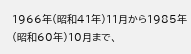1966年(昭和41年)11月から1985年(昭和60年)10月まで、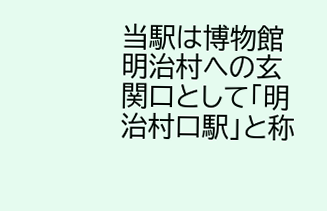当駅は博物館明治村への玄関口として「明治村口駅」と称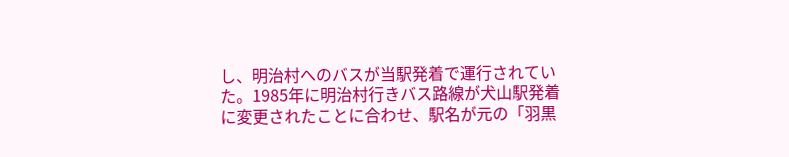し、明治村へのバスが当駅発着で運行されていた。1985年に明治村行きバス路線が犬山駅発着に変更されたことに合わせ、駅名が元の「羽黒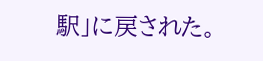駅」に戻された。